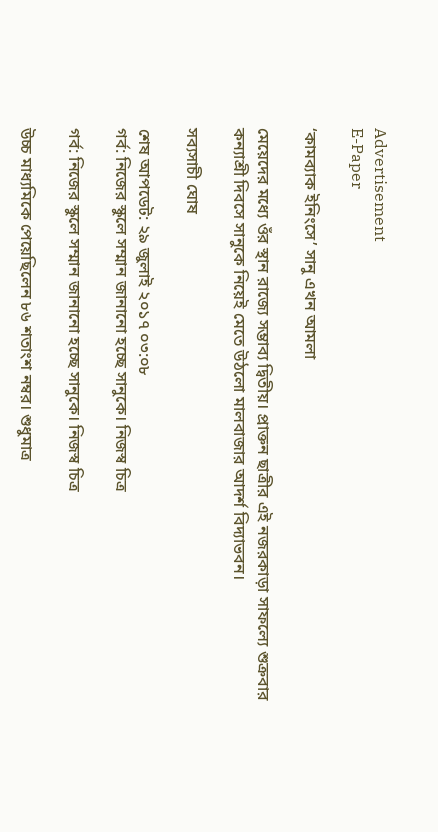Advertisement
E-Paper

‘কামব্যাক ইনিংসে’ সানু এখন আমলা

মেয়েদের মধ্যে ওঁর স্থান রাজ্যে সম্ভাব্য দ্বিতীয়। প্রাক্তন ছাত্রীর এই নজরকাড়া সাফল্যে শুক্রবার কন্যাশ্রী দিবসে সানুকে নিয়েই মেতে উঠলো মালবাজার আদর্শ বিদ্যাভবন।

সব্যসাচী ঘোষ

শেষ আপডেট: ২৯ জুলাই ২০১৭ ০৩:০৮
গর্ব: নিজের স্কুলে সম্মান জানানো হচ্ছে সানুকে। নিজস্ব চিত্র

গর্ব: নিজের স্কুলে সম্মান জানানো হচ্ছে সানুকে। নিজস্ব চিত্র

উচ্চ মাধ্যমিকে পেয়েছিলেন ৮৬ শতাংশ নম্বর। শুধুমাত্র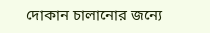দোকান চালানোর জন্যে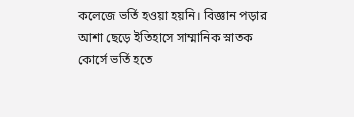কলেজে ভর্তি হওয়া হয়নি। বিজ্ঞান পড়ার আশা ছেড়ে ইতিহাসে সাম্মানিক স্নাতক কোর্সে ভর্তি হতে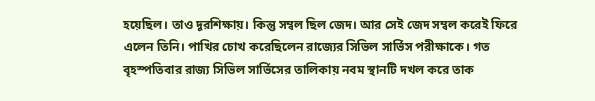হয়েছিল। তাও দূরশিক্ষায়। কিন্তু সম্বল ছিল জেদ। আর সেই জেদ সম্বল করেই ফিরে এলেন তিনি। পাখির চোখ করেছিলেন রাজ্যের সিভিল সার্ভিস পরীক্ষাকে। গত বৃহস্পতিবার রাজ্য সিভিল সার্ভিসের তালিকায় নবম স্থানটি দখল করে তাক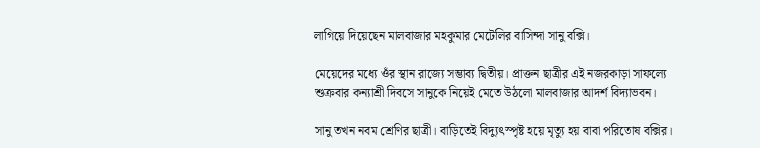লাগিয়ে দিয়েছেন মালবাজার মহকুমার মেটেলির বাসিন্দা সানু বক্সি।

মেয়েদের মধ্যে ওঁর স্থান রাজ্যে সম্ভাব্য দ্বিতীয়। প্রাক্তন ছাত্রীর এই নজরকাড়া সাফল্যে শুক্রবার কন্যাশ্রী দিবসে সানুকে নিয়েই মেতে উঠলো মালবাজার আদর্শ বিদ্যাভবন।

সানু তখন নবম শ্রেণির ছাত্রী। বাড়িতেই বিদ্যুৎস্পৃষ্ট হয়ে মৃত্যু হয় বাবা পরিতোষ বক্সির।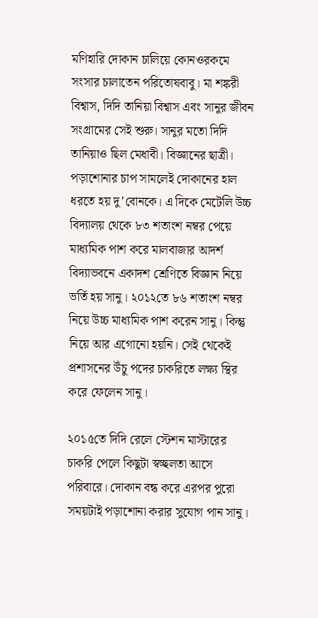মণিহারি দোকান চালিয়ে কোনওরকমে সংসার চালাতেন পরিতোষবাবু। মা শঙ্করী বিশ্বাস, দিদি তানিয়া বিশ্বাস এবং সানুর জীবন সংগ্রামের সেই শুরু। সানুর মতো দিদি তানিয়াও ছিল মেধাবী। বিজ্ঞানের ছাত্রী। পড়াশোনার চাপ সামলেই দোকানের হাল ধরতে হয় দু’বোনকে। এ দিকে মেটেলি উচ্চ বিদ্যালয় থেকে ৮৩ শতাংশ নম্বর পেয়ে মাধ্যমিক পাশ করে মালবাজার আদর্শ বিদ্যাভবনে একাদশ শ্রেণিতে বিজ্ঞান নিয়ে ভর্তি হয় সানু। ২০১২তে ৮৬ শতাংশ নম্বর নিয়ে উচ্চ মাধ্যমিক পাশ করেন সানু। কিন্তু নিয়ে আর এগোনো হয়নি। সেই থেকেই প্রশাসনের উঁচু পদের চাকরিতে লক্ষ্য স্থির করে ফেলেন সানু।

২০১৫তে দিদি রেলে স্টেশন মাস্টারের চাকরি পেলে কিছুটা স্বচ্ছলতা আসে পরিবারে। দোকান বন্ধ করে এরপর পুরো সময়টাই পড়াশোনা করার সুযোগ পান সানু।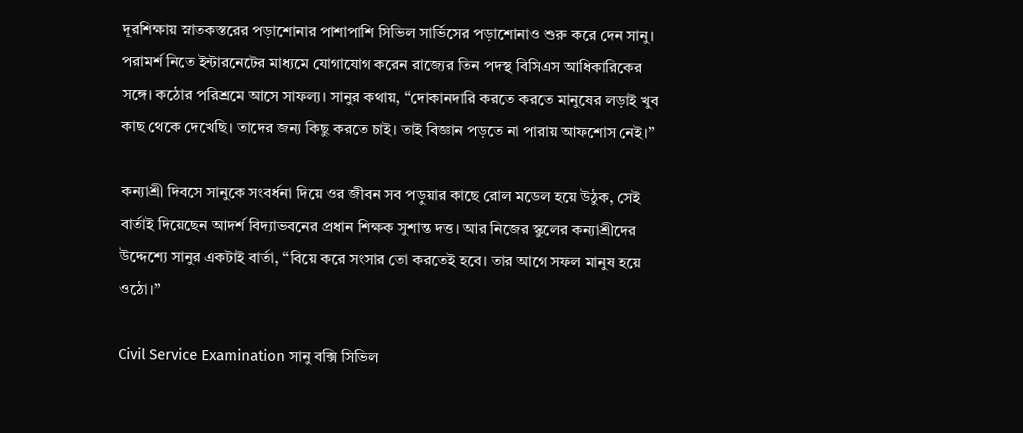দূরশিক্ষায় স্নাতকস্তরের পড়াশোনার পাশাপাশি সিভিল সার্ভিসের পড়াশোনাও শুরু করে দেন সানু। পরামর্শ নিতে ইন্টারনেটের মাধ্যমে যোগাযোগ করেন রাজ্যের তিন পদস্থ বিসিএস আধিকারিকের সঙ্গে। কঠোর পরিশ্রমে আসে সাফল্য। সানুর কথায়, ‘‘দোকানদারি করতে করতে মানুষের লড়াই খুব কাছ থেকে দেখেছি। তাদের জন্য কিছু করতে চাই। তাই বিজ্ঞান পড়তে না পারায় আফশোস নেই।’’

কন্যাশ্রী দিবসে সানুকে সংবর্ধনা দিয়ে ওর জীবন সব পড়ুয়ার কাছে রোল মডেল হয়ে উঠুক, সেই বার্তাই দিয়েছেন আদর্শ বিদ্যাভবনের প্রধান শিক্ষক সুশান্ত দত্ত। আর নিজের স্কুলের কন্যাশ্রীদের উদ্দেশ্যে সানুর একটাই বার্তা, ‘‘বিয়ে করে সংসার তো করতেই হবে। তার আগে সফল মানুষ হয়ে ওঠো।’’

Civil Service Examination সানু বক্সি সিভিল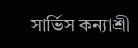সার্ভিস কন্যাশ্রী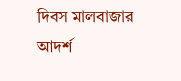দিবস মালবাজার আদর্শ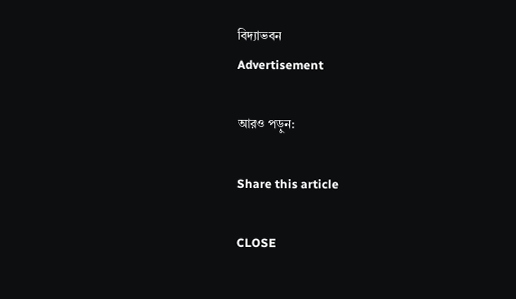বিদ্যাভবন
Advertisement

আরও পড়ুন:

Share this article

CLOSE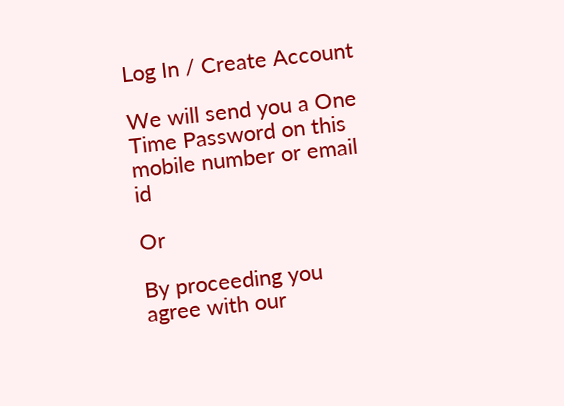Log In / Create Account

We will send you a One Time Password on this mobile number or email id

Or

By proceeding you agree with our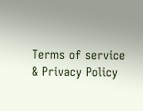Terms of service & Privacy Policy